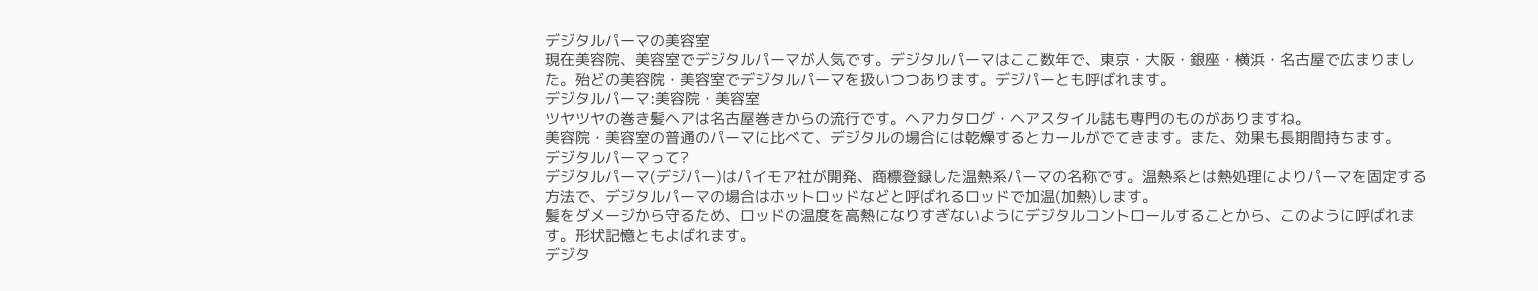デジタルパーマの美容室
現在美容院、美容室でデジタルパーマが人気です。デジタルパーマはここ数年で、東京・大阪・銀座・横浜・名古屋で広まりました。殆どの美容院・美容室でデジタルパーマを扱いつつあります。デジパーとも呼ばれます。
デジタルパーマ:美容院・美容室
ツヤツヤの巻き髪ヘアは名古屋巻きからの流行です。ヘアカタログ・ヘアスタイル誌も専門のものがありますね。
美容院・美容室の普通のパーマに比べて、デジタルの場合には乾燥するとカールがでてきます。また、効果も長期間持ちます。
デジタルパーマって?
デジタルパーマ(デジパー)はパイモア社が開発、商標登録した温熱系パーマの名称です。温熱系とは熱処理によりパーマを固定する方法で、デジタルパーマの場合はホットロッドなどと呼ばれるロッドで加温(加熱)します。
髪をダメージから守るため、ロッドの温度を高熱になりすぎないようにデジタルコントロールすることから、このように呼ばれます。形状記憶ともよばれます。
デジタ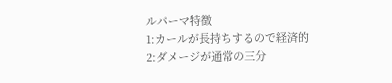ルパーマ特徴
1:カールが長持ちするので経済的
2:ダメージが通常の三分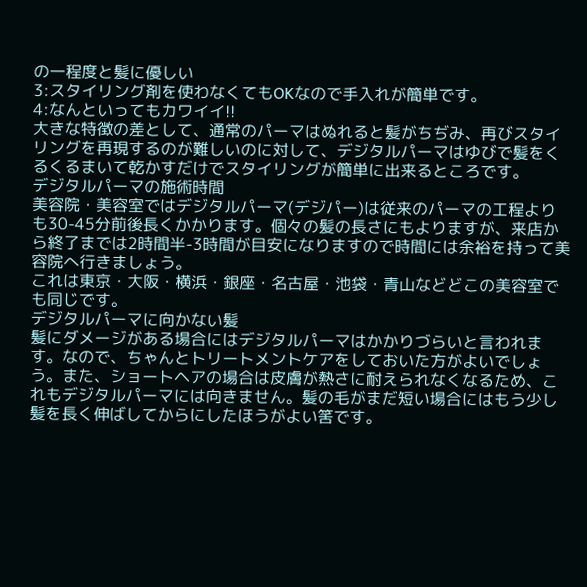の一程度と髪に優しい
3:スタイリング剤を使わなくてもOKなので手入れが簡単です。
4:なんといってもカワイイ!!
大きな特徴の差として、通常のパーマはぬれると髪がちぢみ、再びスタイリングを再現するのが難しいのに対して、デジタルパーマはゆびで髪をくるくるまいて乾かすだけでスタイリングが簡単に出来るところです。
デジタルパーマの施術時間
美容院・美容室ではデジタルパーマ(デジパー)は従来のパーマの工程よりも30-45分前後長くかかります。個々の髪の長さにもよりますが、来店から終了までは2時間半-3時間が目安になりますので時間には余裕を持って美容院へ行きましょう。
これは東京・大阪・横浜・銀座・名古屋・池袋・青山などどこの美容室でも同じです。
デジタルパーマに向かない髪
髪にダメージがある場合にはデジタルパーマはかかりづらいと言われます。なので、ちゃんとトリートメントケアをしておいた方がよいでしょう。また、ショートヘアの場合は皮膚が熱さに耐えられなくなるため、これもデジタルパーマには向きません。髪の毛がまだ短い場合にはもう少し髪を長く伸ばしてからにしたほうがよい筈です。